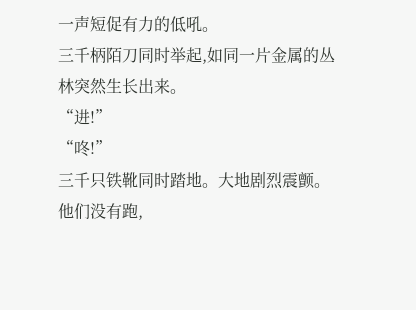一声短促有力的低吼。
三千柄陌刀同时举起,如同一片金属的丛林突然生长出来。
“进!”
“咚!”
三千只铁靴同时踏地。大地剧烈震颤。
他们没有跑,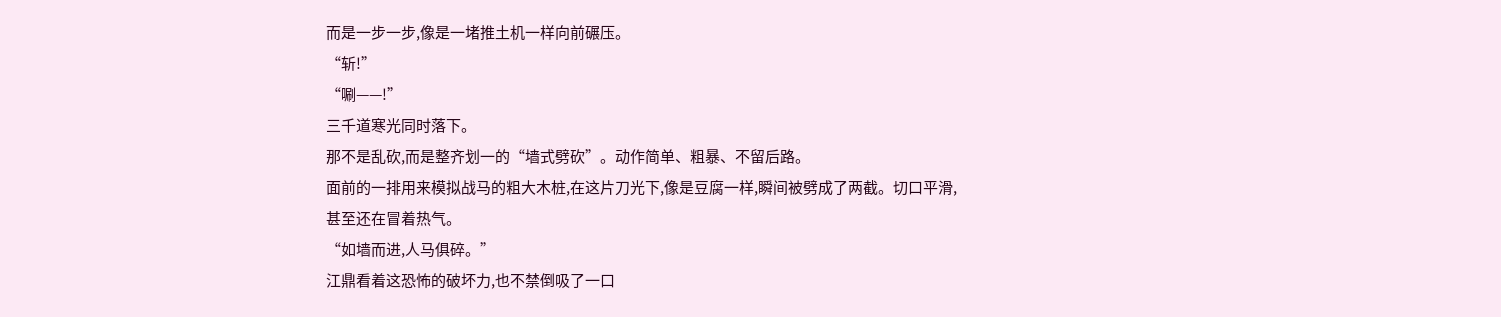而是一步一步,像是一堵推土机一样向前碾压。
“斩!”
“唰——!”
三千道寒光同时落下。
那不是乱砍,而是整齐划一的“墙式劈砍”。动作简单、粗暴、不留后路。
面前的一排用来模拟战马的粗大木桩,在这片刀光下,像是豆腐一样,瞬间被劈成了两截。切口平滑,甚至还在冒着热气。
“如墙而进,人马俱碎。”
江鼎看着这恐怖的破坏力,也不禁倒吸了一口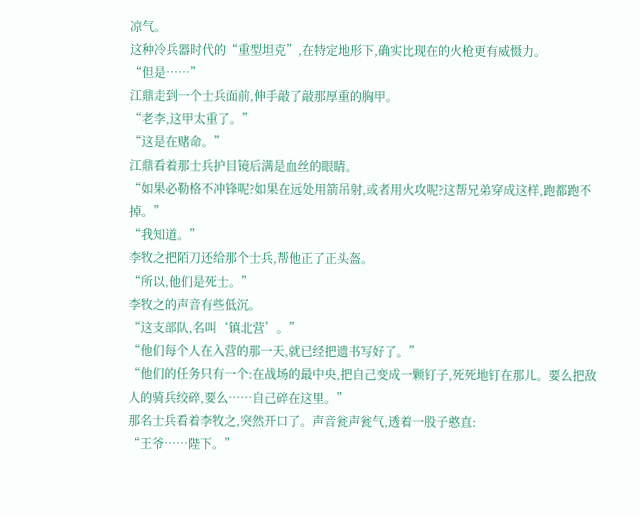凉气。
这种冷兵器时代的“重型坦克”,在特定地形下,确实比现在的火枪更有威慑力。
“但是……”
江鼎走到一个士兵面前,伸手敲了敲那厚重的胸甲。
“老李,这甲太重了。”
“这是在赌命。”
江鼎看着那士兵护目镜后满是血丝的眼睛。
“如果必勒格不冲锋呢?如果在远处用箭吊射,或者用火攻呢?这帮兄弟穿成这样,跑都跑不掉。”
“我知道。”
李牧之把陌刀还给那个士兵,帮他正了正头盔。
“所以,他们是死士。”
李牧之的声音有些低沉。
“这支部队,名叫‘镇北营’。”
“他们每个人在入营的那一天,就已经把遗书写好了。”
“他们的任务只有一个:在战场的最中央,把自己变成一颗钉子,死死地钉在那儿。要么把敌人的骑兵绞碎,要么……自己碎在这里。”
那名士兵看着李牧之,突然开口了。声音瓮声瓮气,透着一股子憨直:
“王爷……陛下。”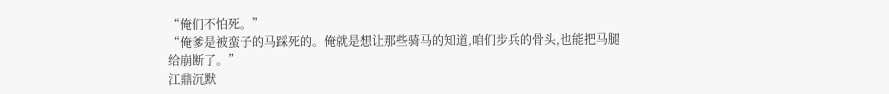“俺们不怕死。”
“俺爹是被蛮子的马踩死的。俺就是想让那些骑马的知道,咱们步兵的骨头,也能把马腿给崩断了。”
江鼎沉默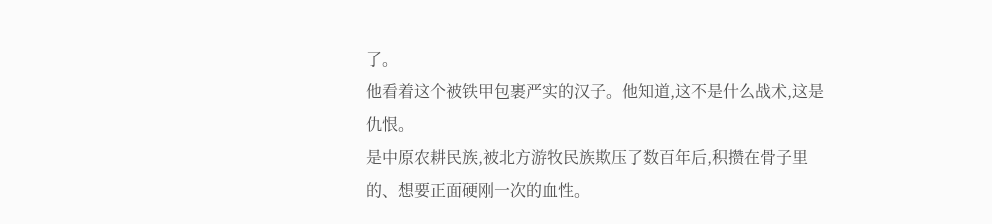了。
他看着这个被铁甲包裹严实的汉子。他知道,这不是什么战术,这是仇恨。
是中原农耕民族,被北方游牧民族欺压了数百年后,积攒在骨子里的、想要正面硬刚一次的血性。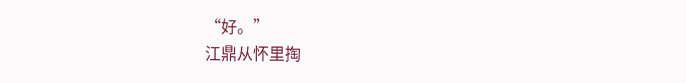“好。”
江鼎从怀里掏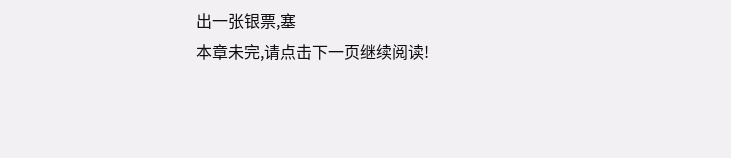出一张银票,塞
本章未完,请点击下一页继续阅读!